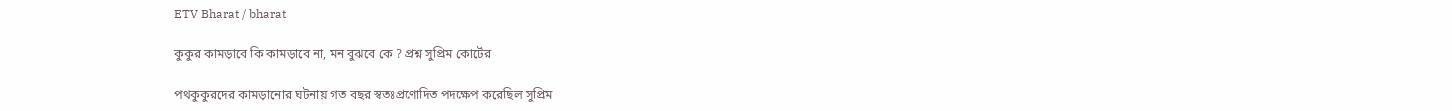ETV Bharat / bharat

কুকুর কামড়াবে কি কামড়াবে না, মন বুঝবে কে ? প্রশ্ন সুপ্রিম কোর্টের

পথকুকুরদের কামড়ানোর ঘটনায় গত বছর স্বতঃপ্রণোদিত পদক্ষেপ করেছিল সুপ্রিম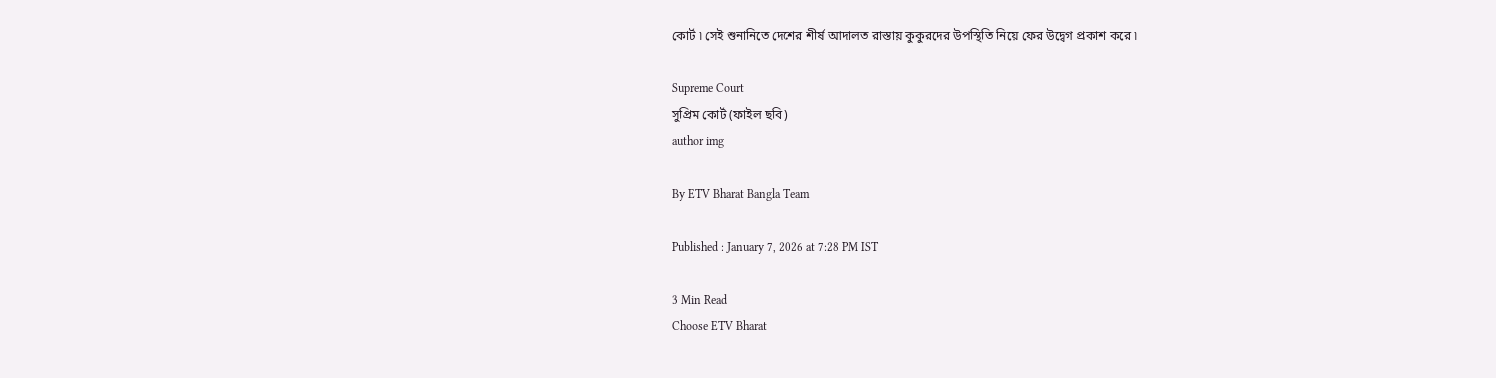কোর্ট ৷ সেই শুনানিতে দেশের শীর্ষ আদালত রাস্তায় কুকুরদের উপস্থিতি নিয়ে ফের উদ্বেগ প্রকাশ করে ৷

Supreme Court
সুপ্রিম কোর্ট (ফাইল ছবি)
author img

By ETV Bharat Bangla Team

Published : January 7, 2026 at 7:28 PM IST

3 Min Read
Choose ETV Bharat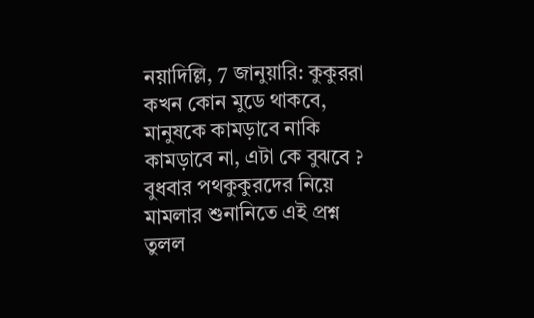নয়াদিল্লি, 7 জানুয়ারি: কুকুররা কখন কোন মুডে থাকবে, মানুষকে কামড়াবে নাকি কামড়াবে না, এটা কে বুঝবে ? বুধবার পথকুকুরদের নিয়ে মামলার শুনানিতে এই প্রশ্ন তুলল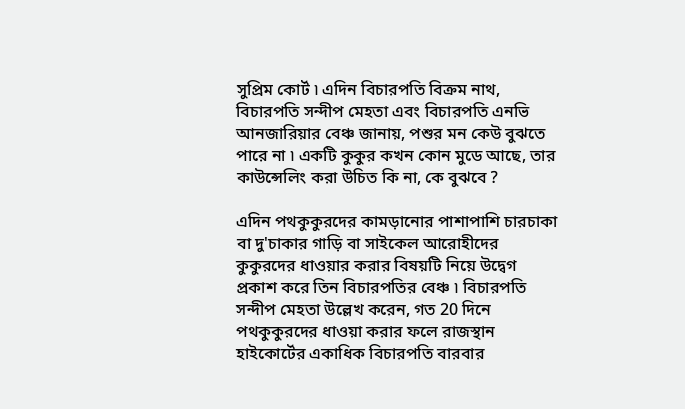সুপ্রিম কোর্ট ৷ এদিন বিচারপতি বিক্রম নাথ, বিচারপতি সন্দীপ মেহতা এবং বিচারপতি এনভি আনজারিয়ার বেঞ্চ জানায়, পশুর মন কেউ বুঝতে পারে না ৷ একটি কুকুর কখন কোন মুডে আছে, তার কাউন্সেলিং করা উচিত কি না, কে বুঝবে ?

এদিন পথকুকুরদের কামড়ানোর পাশাপাশি চারচাকা বা দু'চাকার গাড়ি বা সাইকেল আরোহীদের কুকুরদের ধাওয়ার করার বিষয়টি নিয়ে উদ্বেগ প্রকাশ করে তিন বিচারপতির বেঞ্চ ৷ বিচারপতি সন্দীপ মেহতা উল্লেখ করেন, গত 20 দিনে পথকুকুরদের ধাওয়া করার ফলে রাজস্থান হাইকোর্টের একাধিক বিচারপতি বারবার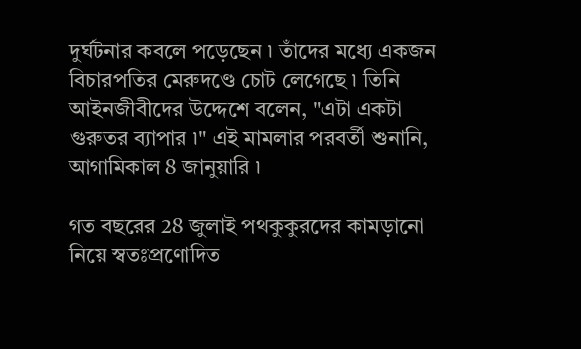দুর্ঘটনার কবলে পড়েছেন ৷ তাঁদের মধ্যে একজন বিচারপতির মেরুদণ্ডে চোট লেগেছে ৷ তিনি আইনজীবীদের উদ্দেশে বলেন, "এটা একটা গুরুতর ব্যাপার ৷" এই মামলার পরবর্তী শুনানি, আগামিকাল 8 জানুয়ারি ৷

গত বছরের 28 জুলাই পথকুকুরদের কামড়ানো নিয়ে স্বতঃপ্রণোদিত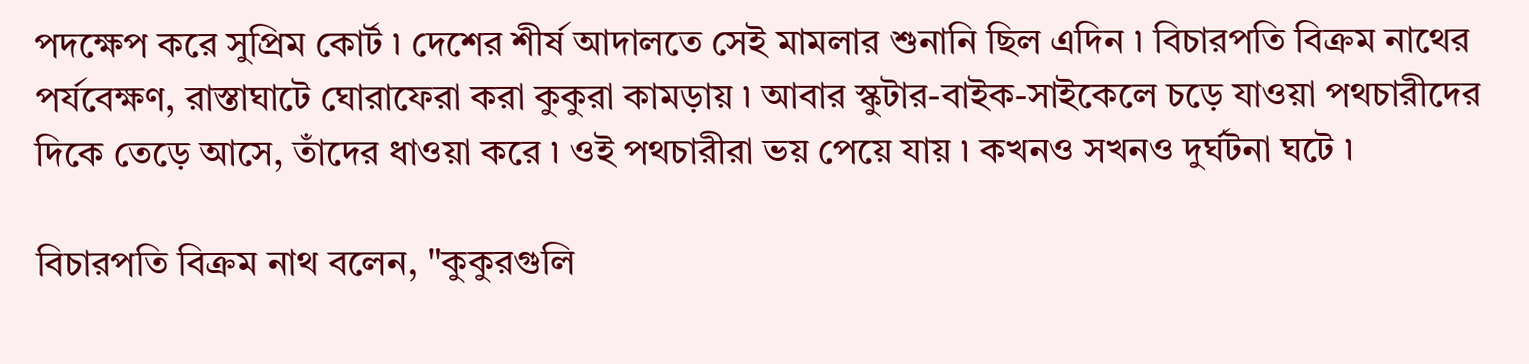পদক্ষেপ করে সুপ্রিম কোর্ট ৷ দেশের শীর্ষ আদালতে সেই মামলার শুনানি ছিল এদিন ৷ বিচারপতি বিক্রম নাথের পর্যবেক্ষণ, রাস্তাঘাটে ঘোরাফেরা করা কুকুরা কামড়ায় ৷ আবার স্কুটার-বাইক-সাইকেলে চড়ে যাওয়া পথচারীদের দিকে তেড়ে আসে, তাঁদের ধাওয়া করে ৷ ওই পথচারীরা ভয় পেয়ে যায় ৷ কখনও সখনও দুর্ঘটনা ঘটে ৷

বিচারপতি বিক্রম নাথ বলেন, "কুকুরগুলি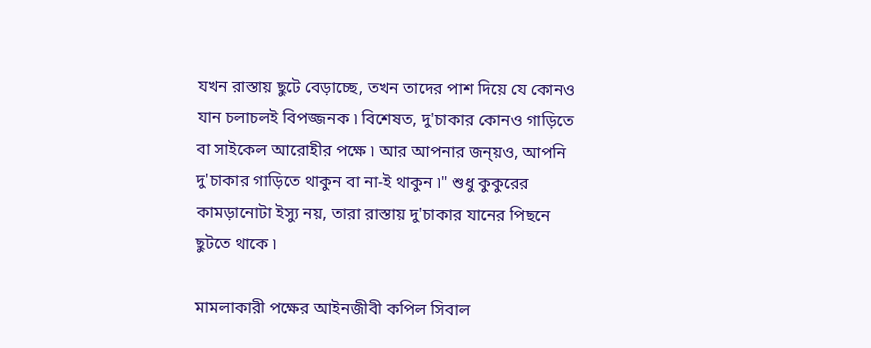যখন রাস্তায় ছুটে বেড়াচ্ছে, তখন তাদের পাশ দিয়ে যে কোনও যান চলাচলই বিপজ্জনক ৷ বিশেষত, দু'চাকার কোনও গাড়িতে বা সাইকেল আরোহীর পক্ষে ৷ আর আপনার জন্য়ও, আপনি দু'চাকার গাড়িতে থাকুন বা না-ই থাকুন ৷" শুধু কুকুরের কামড়ানোটা ইস্যু নয়, তারা রাস্তায় দু'চাকার যানের পিছনে ছুটতে থাকে ৷

মামলাকারী পক্ষের আইনজীবী কপিল সিবাল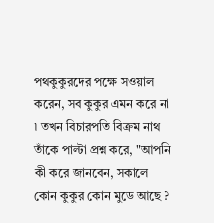পথকুকুরদের পক্ষে সওয়াল করেন, সব কুকুর এমন করে না ৷ তখন বিচারপতি বিক্রম নাথ তাঁকে পাল্টা প্রশ্ন করে, "আপনি কী করে জানবেন, সকালে কোন কুকুর কোন মুডে আছে ?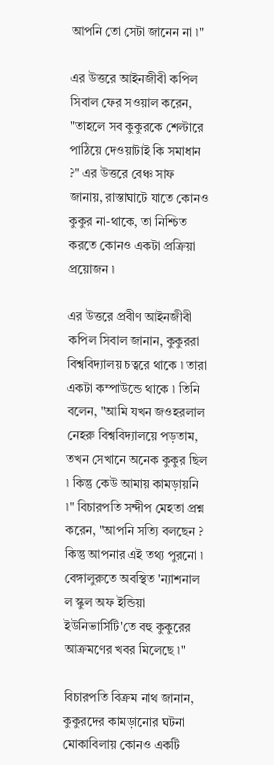আপনি তো সেটা জানেন না ৷"

এর উত্তরে আইনজীবী কপিল সিবাল ফের সওয়াল করেন, "তাহলে সব কুকুরকে শেল্টারে পাঠিয়ে দেওয়াটাই কি সমাধান ?" এর উত্তরে বেঞ্চ সাফ জানায়, রাস্তাঘাটে যাতে কোনও কুকুর না-থাকে, তা নিশ্চিত করতে কোনও একটা প্রক্রিয়া প্রয়োজন ৷

এর উত্তরে প্রবীণ আইনজীবী কপিল সিবাল জানান, কুকুররা বিশ্ববিদ্যালয় চত্বরে থাকে ৷ তারা একটা কম্পাউন্ডে থাকে ৷ তিনি বলেন, "আমি যখন জওহরলাল নেহরু বিশ্ববিদ্যালয়ে পড়তাম, তখন সেখানে অনেক কুকুর ছিল ৷ কিন্তু কেউ আমায় কামড়ায়নি ৷" বিচারপতি সন্দীপ মেহতা প্রশ্ন করেন, "আপনি সত্যি বলছেন ? কিন্তু আপনার এই তথ্য পুরনো ৷ বেঙ্গালুরুতে অবস্থিত 'ন্যাশনাল ল স্কুল অফ ইন্ডিয়া ইউনিভার্সিটি'তে বহু কুকুরের আক্রমণের খবর মিলেছে ৷"

বিচারপতি বিক্রম নাথ জানান, কুকুরদের কামড়ানোর ঘটনা মোকাবিলায় কোনও একটি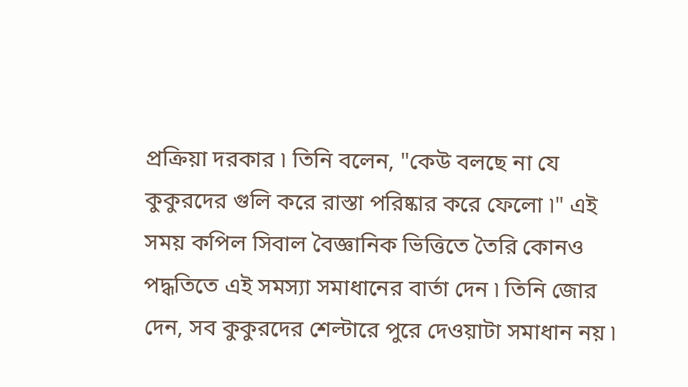প্রক্রিয়া দরকার ৷ তিনি বলেন, "কেউ বলছে না যে কুকুরদের গুলি করে রাস্তা পরিষ্কার করে ফেলো ৷" এই সময় কপিল সিবাল বৈজ্ঞানিক ভিত্তিতে তৈরি কোনও পদ্ধতিতে এই সমস্যা সমাধানের বার্তা দেন ৷ তিনি জোর দেন, সব কুকুরদের শেল্টারে পুরে দেওয়াটা সমাধান নয় ৷